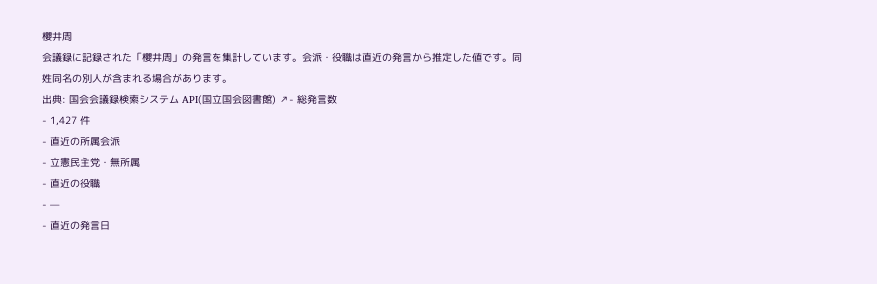櫻井周
会議録に記録された「櫻井周」の発言を集計しています。会派・役職は直近の発言から推定した値です。同姓同名の別人が含まれる場合があります。
出典: 国会会議録検索システム API(国立国会図書館) ↗- 総発言数
- 1,427 件
- 直近の所属会派
- 立憲民主党・無所属
- 直近の役職
- —
- 直近の発言日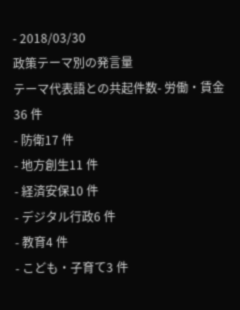- 2018/03/30
政策テーマ別の発言量
テーマ代表語との共起件数- 労働・賃金36 件
- 防衛17 件
- 地方創生11 件
- 経済安保10 件
- デジタル行政6 件
- 教育4 件
- こども・子育て3 件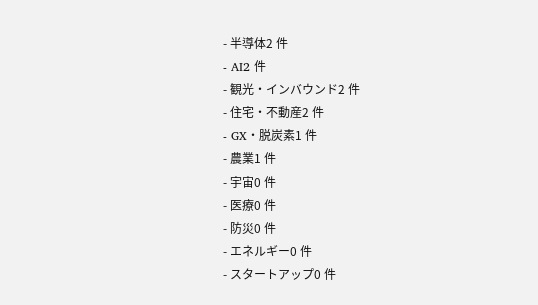- 半導体2 件
- AI2 件
- 観光・インバウンド2 件
- 住宅・不動産2 件
- GX・脱炭素1 件
- 農業1 件
- 宇宙0 件
- 医療0 件
- 防災0 件
- エネルギー0 件
- スタートアップ0 件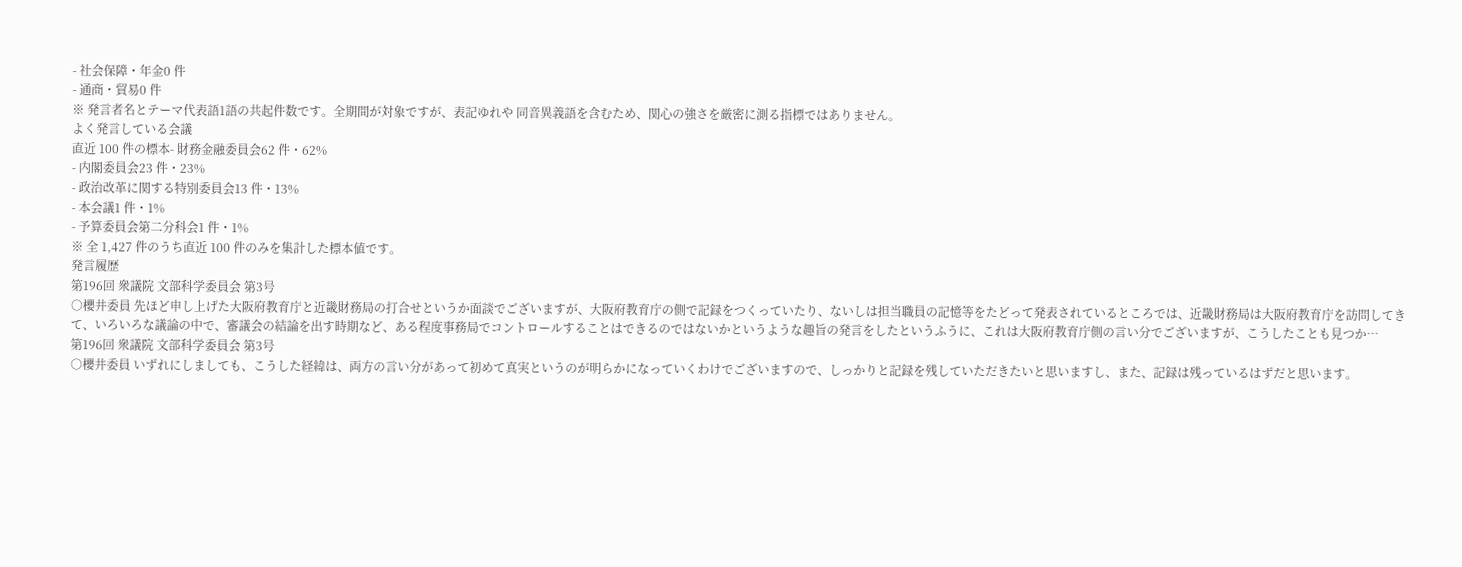- 社会保障・年金0 件
- 通商・貿易0 件
※ 発言者名とテーマ代表語1語の共起件数です。全期間が対象ですが、表記ゆれや 同音異義語を含むため、関心の強さを厳密に測る指標ではありません。
よく発言している会議
直近 100 件の標本- 財務金融委員会62 件・62%
- 内閣委員会23 件・23%
- 政治改革に関する特別委員会13 件・13%
- 本会議1 件・1%
- 予算委員会第二分科会1 件・1%
※ 全 1,427 件のうち直近 100 件のみを集計した標本値です。
発言履歴
第196回 衆議院 文部科学委員会 第3号
○櫻井委員 先ほど申し上げた大阪府教育庁と近畿財務局の打合せというか面談でございますが、大阪府教育庁の側で記録をつくっていたり、ないしは担当職員の記憶等をたどって発表されているところでは、近畿財務局は大阪府教育庁を訪問してきて、いろいろな議論の中で、審議会の結論を出す時期など、ある程度事務局でコントロールすることはできるのではないかというような趣旨の発言をしたというふうに、これは大阪府教育庁側の言い分でございますが、こうしたことも見つか…
第196回 衆議院 文部科学委員会 第3号
○櫻井委員 いずれにしましても、こうした経緯は、両方の言い分があって初めて真実というのが明らかになっていくわけでございますので、しっかりと記録を残していただきたいと思いますし、また、記録は残っているはずだと思います。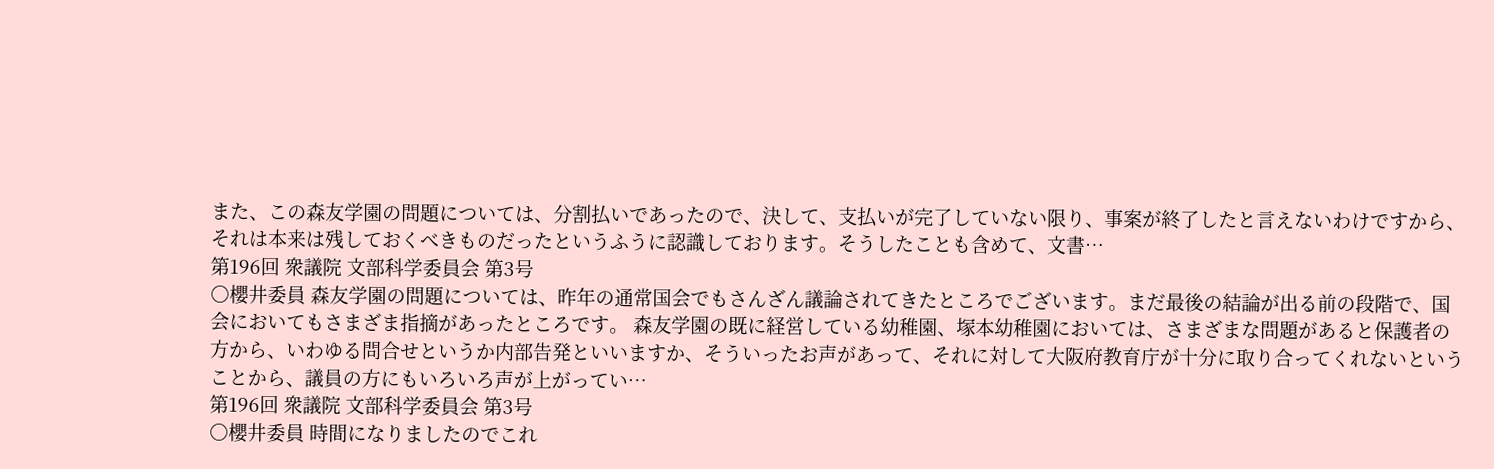また、この森友学園の問題については、分割払いであったので、決して、支払いが完了していない限り、事案が終了したと言えないわけですから、それは本来は残しておくべきものだったというふうに認識しております。そうしたことも含めて、文書…
第196回 衆議院 文部科学委員会 第3号
○櫻井委員 森友学園の問題については、昨年の通常国会でもさんざん議論されてきたところでございます。まだ最後の結論が出る前の段階で、国会においてもさまざま指摘があったところです。 森友学園の既に経営している幼稚園、塚本幼稚園においては、さまざまな問題があると保護者の方から、いわゆる問合せというか内部告発といいますか、そういったお声があって、それに対して大阪府教育庁が十分に取り合ってくれないということから、議員の方にもいろいろ声が上がってい…
第196回 衆議院 文部科学委員会 第3号
○櫻井委員 時間になりましたのでこれ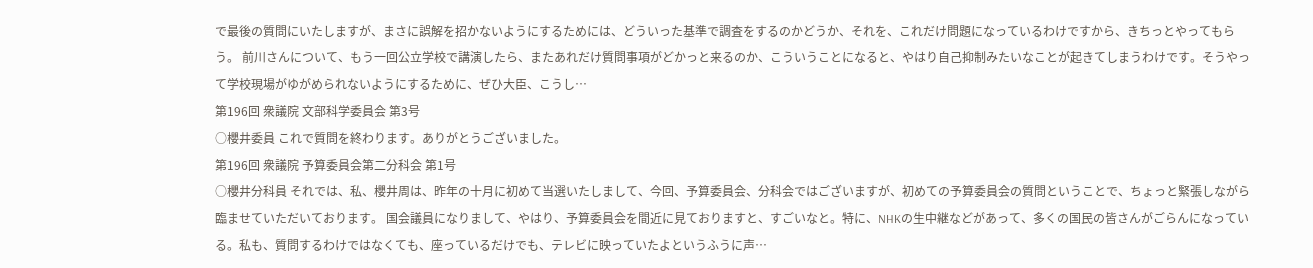で最後の質問にいたしますが、まさに誤解を招かないようにするためには、どういった基準で調査をするのかどうか、それを、これだけ問題になっているわけですから、きちっとやってもらう。 前川さんについて、もう一回公立学校で講演したら、またあれだけ質問事項がどかっと来るのか、こういうことになると、やはり自己抑制みたいなことが起きてしまうわけです。そうやって学校現場がゆがめられないようにするために、ぜひ大臣、こうし…
第196回 衆議院 文部科学委員会 第3号
○櫻井委員 これで質問を終わります。ありがとうございました。
第196回 衆議院 予算委員会第二分科会 第1号
○櫻井分科員 それでは、私、櫻井周は、昨年の十月に初めて当選いたしまして、今回、予算委員会、分科会ではございますが、初めての予算委員会の質問ということで、ちょっと緊張しながら臨ませていただいております。 国会議員になりまして、やはり、予算委員会を間近に見ておりますと、すごいなと。特に、NHKの生中継などがあって、多くの国民の皆さんがごらんになっている。私も、質問するわけではなくても、座っているだけでも、テレビに映っていたよというふうに声…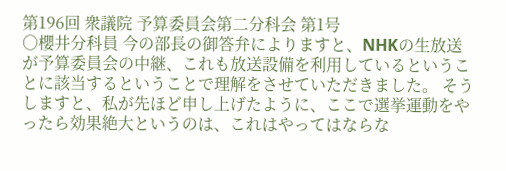第196回 衆議院 予算委員会第二分科会 第1号
○櫻井分科員 今の部長の御答弁によりますと、NHKの生放送が予算委員会の中継、これも放送設備を利用しているということに該当するということで理解をさせていただきました。 そうしますと、私が先ほど申し上げたように、ここで選挙運動をやったら効果絶大というのは、これはやってはならな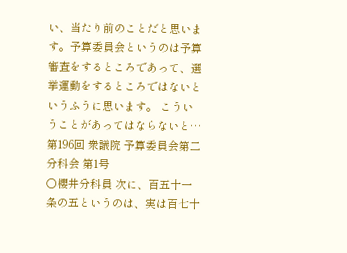い、当たり前のことだと思います。予算委員会というのは予算審査をするところであって、選挙運動をするところではないというふうに思います。 こういうことがあってはならないと…
第196回 衆議院 予算委員会第二分科会 第1号
○櫻井分科員 次に、百五十一条の五というのは、実は百七十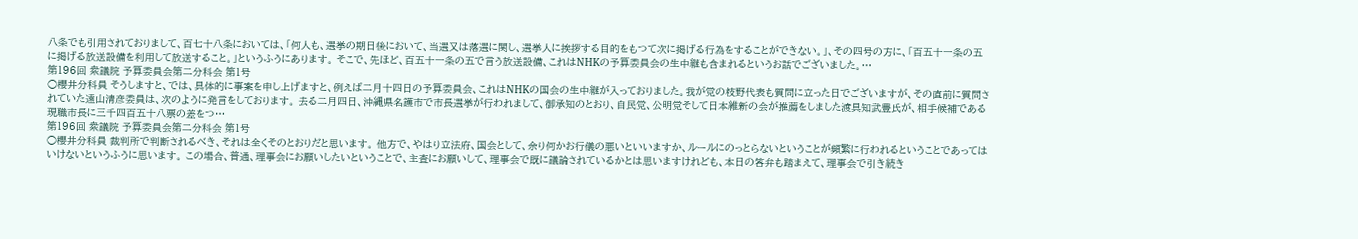八条でも引用されておりまして、百七十八条においては、「何人も、選挙の期日後において、当選又は落選に関し、選挙人に挨拶する目的をもつて次に掲げる行為をすることができない。」、その四号の方に、「百五十一条の五に掲げる放送設備を利用して放送すること。」というふうにあります。 そこで、先ほど、百五十一条の五で言う放送設備、これはNHKの予算委員会の生中継も含まれるというお話でございました。…
第196回 衆議院 予算委員会第二分科会 第1号
○櫻井分科員 そうしますと、では、具体的に事案を申し上げますと、例えば二月十四日の予算委員会、これはNHKの国会の生中継が入っておりました。我が党の枝野代表も質問に立った日でございますが、その直前に質問されていた遠山清彦委員は、次のように発言をしております。 去る二月四日、沖縄県名護市で市長選挙が行われまして、御承知のとおり、自民党、公明党そして日本維新の会が推薦をしました渡具知武豊氏が、相手候補である現職市長に三千四百五十八票の差をつ…
第196回 衆議院 予算委員会第二分科会 第1号
○櫻井分科員 裁判所で判断されるべき、それは全くそのとおりだと思います。 他方で、やはり立法府、国会として、余り何かお行儀の悪いといいますか、ルールにのっとらないということが頻繁に行われるということであってはいけないというふうに思います。 この場合、普通、理事会にお願いしたいということで、主査にお願いして、理事会で既に議論されているかとは思いますけれども、本日の答弁も踏まえて、理事会で引き続き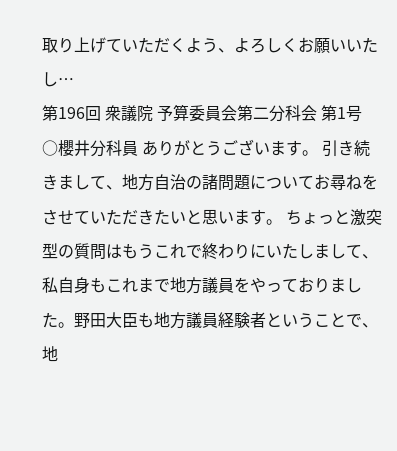取り上げていただくよう、よろしくお願いいたし…
第196回 衆議院 予算委員会第二分科会 第1号
○櫻井分科員 ありがとうございます。 引き続きまして、地方自治の諸問題についてお尋ねをさせていただきたいと思います。 ちょっと激突型の質問はもうこれで終わりにいたしまして、私自身もこれまで地方議員をやっておりました。野田大臣も地方議員経験者ということで、地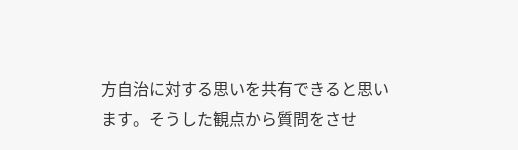方自治に対する思いを共有できると思います。そうした観点から質問をさせ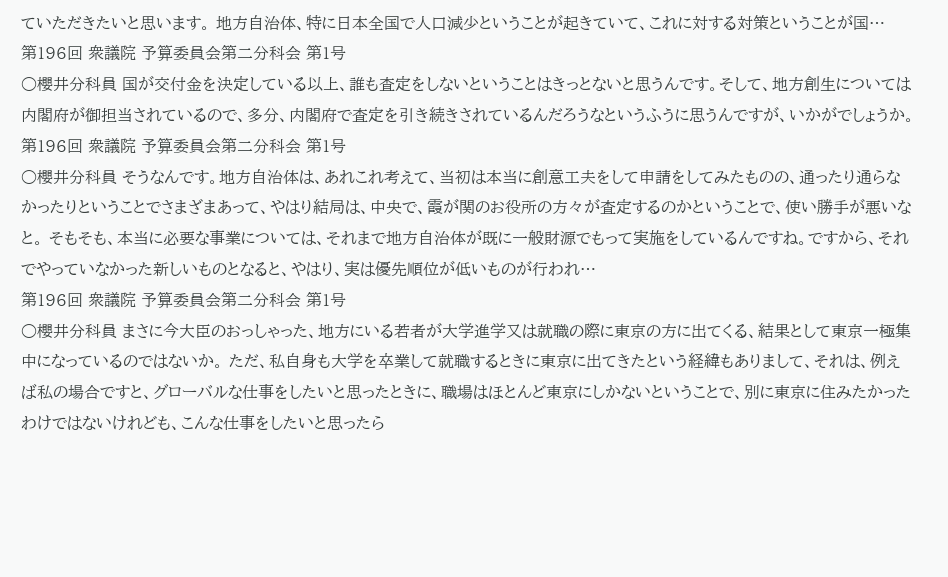ていただきたいと思います。 地方自治体、特に日本全国で人口減少ということが起きていて、これに対する対策ということが国…
第196回 衆議院 予算委員会第二分科会 第1号
○櫻井分科員 国が交付金を決定している以上、誰も査定をしないということはきっとないと思うんです。そして、地方創生については内閣府が御担当されているので、多分、内閣府で査定を引き続きされているんだろうなというふうに思うんですが、いかがでしょうか。
第196回 衆議院 予算委員会第二分科会 第1号
○櫻井分科員 そうなんです。地方自治体は、あれこれ考えて、当初は本当に創意工夫をして申請をしてみたものの、通ったり通らなかったりということでさまざまあって、やはり結局は、中央で、霞が関のお役所の方々が査定するのかということで、使い勝手が悪いなと。 そもそも、本当に必要な事業については、それまで地方自治体が既に一般財源でもって実施をしているんですね。ですから、それでやっていなかった新しいものとなると、やはり、実は優先順位が低いものが行われ…
第196回 衆議院 予算委員会第二分科会 第1号
○櫻井分科員 まさに今大臣のおっしゃった、地方にいる若者が大学進学又は就職の際に東京の方に出てくる、結果として東京一極集中になっているのではないか。 ただ、私自身も大学を卒業して就職するときに東京に出てきたという経緯もありまして、それは、例えば私の場合ですと、グローバルな仕事をしたいと思ったときに、職場はほとんど東京にしかないということで、別に東京に住みたかったわけではないけれども、こんな仕事をしたいと思ったら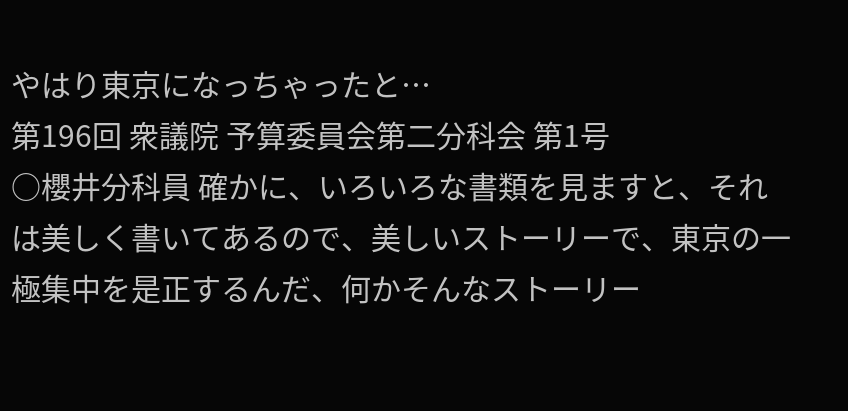やはり東京になっちゃったと…
第196回 衆議院 予算委員会第二分科会 第1号
○櫻井分科員 確かに、いろいろな書類を見ますと、それは美しく書いてあるので、美しいストーリーで、東京の一極集中を是正するんだ、何かそんなストーリー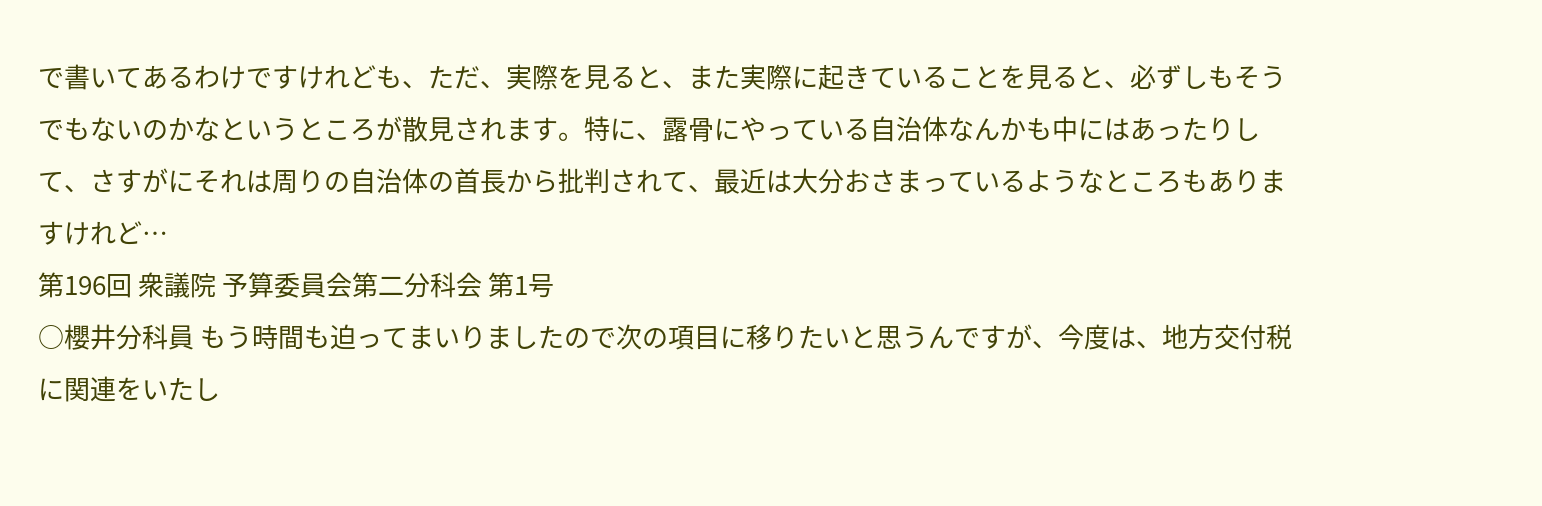で書いてあるわけですけれども、ただ、実際を見ると、また実際に起きていることを見ると、必ずしもそうでもないのかなというところが散見されます。特に、露骨にやっている自治体なんかも中にはあったりして、さすがにそれは周りの自治体の首長から批判されて、最近は大分おさまっているようなところもありますけれど…
第196回 衆議院 予算委員会第二分科会 第1号
○櫻井分科員 もう時間も迫ってまいりましたので次の項目に移りたいと思うんですが、今度は、地方交付税に関連をいたし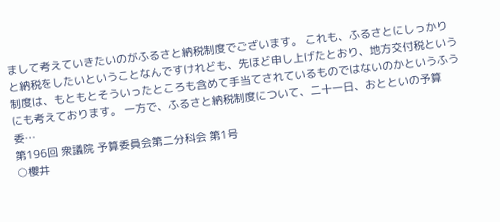まして考えていきたいのがふるさと納税制度でございます。 これも、ふるさとにしっかりと納税をしたいということなんですけれども、先ほど申し上げたとおり、地方交付税という制度は、もともとそういったところも含めて手当てされているものではないのかというふうにも考えております。 一方で、ふるさと納税制度について、二十一日、おとといの予算委…
第196回 衆議院 予算委員会第二分科会 第1号
○櫻井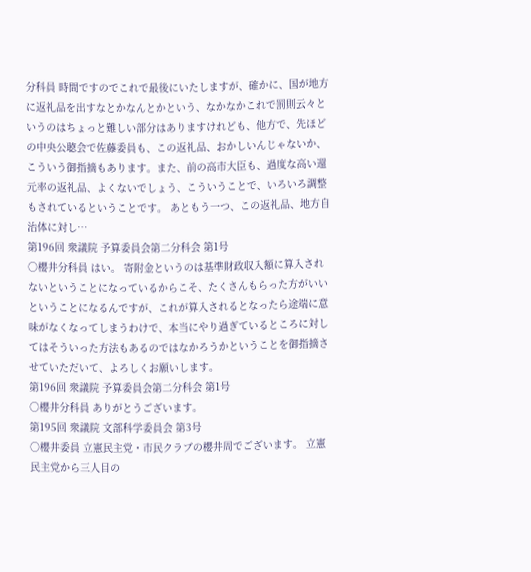分科員 時間ですのでこれで最後にいたしますが、確かに、国が地方に返礼品を出すなとかなんとかという、なかなかこれで罰則云々というのはちょっと難しい部分はありますけれども、他方で、先ほどの中央公聴会で佐藤委員も、この返礼品、おかしいんじゃないか、こういう御指摘もあります。また、前の高市大臣も、過度な高い還元率の返礼品、よくないでしょう、こういうことで、いろいろ調整もされているということです。 あともう一つ、この返礼品、地方自治体に対し…
第196回 衆議院 予算委員会第二分科会 第1号
○櫻井分科員 はい。 寄附金というのは基準財政収入額に算入されないということになっているからこそ、たくさんもらった方がいいということになるんですが、これが算入されるとなったら途端に意味がなくなってしまうわけで、本当にやり過ぎているところに対してはそういった方法もあるのではなかろうかということを御指摘させていただいて、よろしくお願いします。
第196回 衆議院 予算委員会第二分科会 第1号
○櫻井分科員 ありがとうございます。
第195回 衆議院 文部科学委員会 第3号
○櫻井委員 立憲民主党・市民クラブの櫻井周でございます。 立憲民主党から三人目の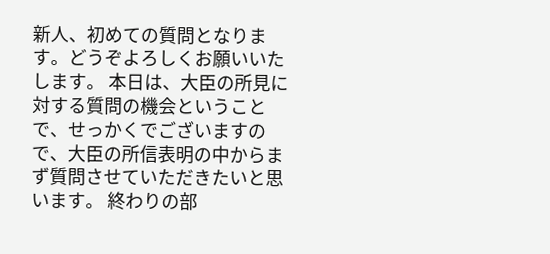新人、初めての質問となります。どうぞよろしくお願いいたします。 本日は、大臣の所見に対する質問の機会ということで、せっかくでございますので、大臣の所信表明の中からまず質問させていただきたいと思います。 終わりの部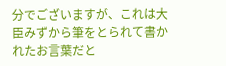分でございますが、これは大臣みずから筆をとられて書かれたお言葉だと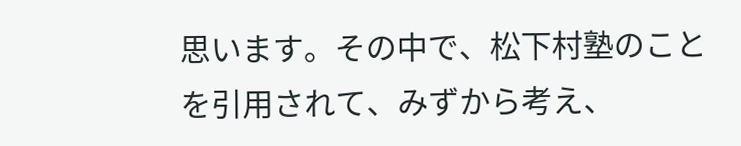思います。その中で、松下村塾のことを引用されて、みずから考え、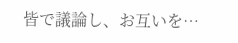皆で議論し、お互いを…